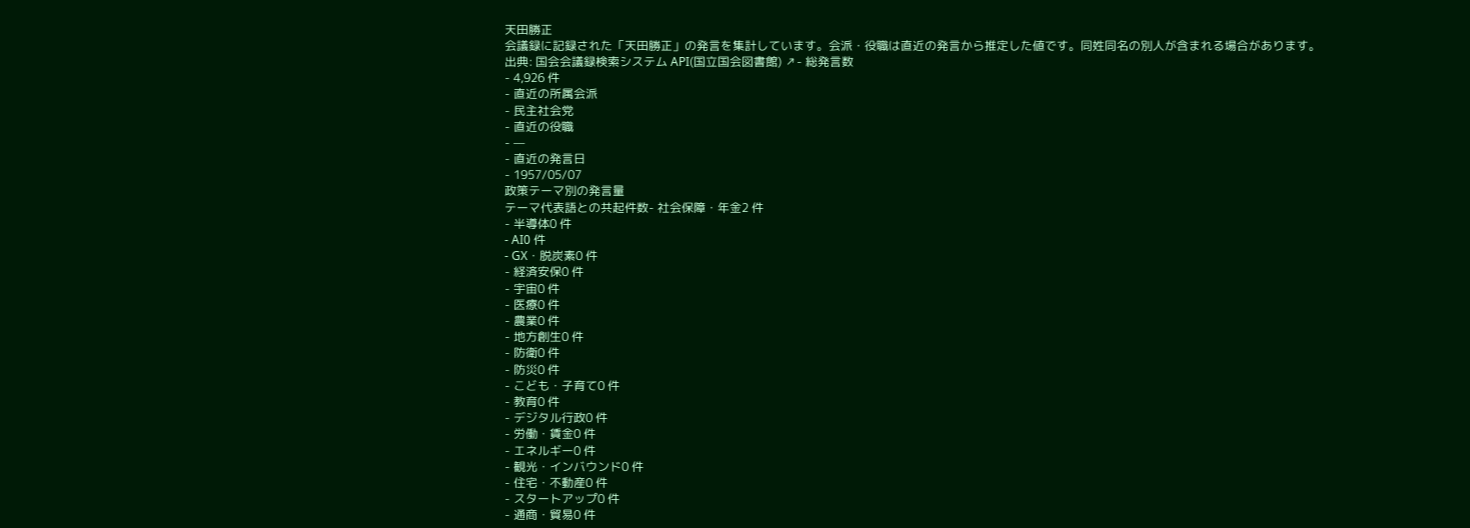天田勝正
会議録に記録された「天田勝正」の発言を集計しています。会派・役職は直近の発言から推定した値です。同姓同名の別人が含まれる場合があります。
出典: 国会会議録検索システム API(国立国会図書館) ↗- 総発言数
- 4,926 件
- 直近の所属会派
- 民主社会党
- 直近の役職
- —
- 直近の発言日
- 1957/05/07
政策テーマ別の発言量
テーマ代表語との共起件数- 社会保障・年金2 件
- 半導体0 件
- AI0 件
- GX・脱炭素0 件
- 経済安保0 件
- 宇宙0 件
- 医療0 件
- 農業0 件
- 地方創生0 件
- 防衛0 件
- 防災0 件
- こども・子育て0 件
- 教育0 件
- デジタル行政0 件
- 労働・賃金0 件
- エネルギー0 件
- 観光・インバウンド0 件
- 住宅・不動産0 件
- スタートアップ0 件
- 通商・貿易0 件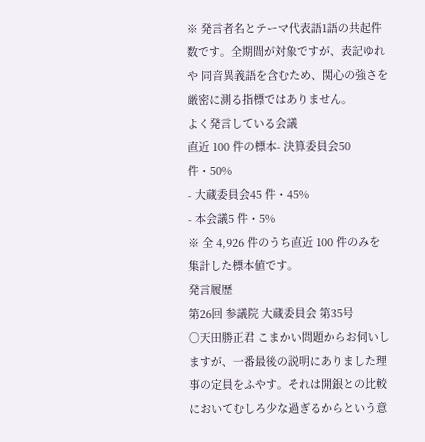※ 発言者名とテーマ代表語1語の共起件数です。全期間が対象ですが、表記ゆれや 同音異義語を含むため、関心の強さを厳密に測る指標ではありません。
よく発言している会議
直近 100 件の標本- 決算委員会50 件・50%
- 大蔵委員会45 件・45%
- 本会議5 件・5%
※ 全 4,926 件のうち直近 100 件のみを集計した標本値です。
発言履歴
第26回 参議院 大蔵委員会 第35号
○天田勝正君 こまかい問題からお伺いしますが、一番最後の説明にありました理事の定員をふやす。それは開銀との比較においてむしろ少な過ぎるからという意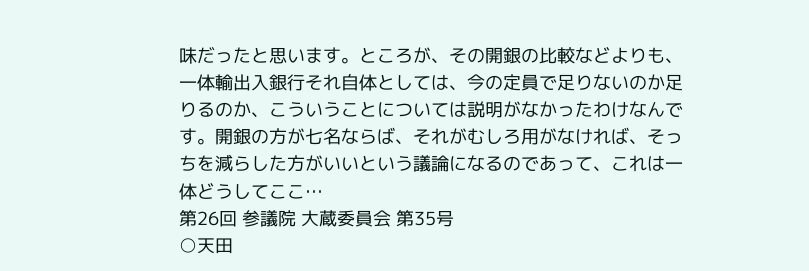味だったと思います。ところが、その開銀の比較などよりも、一体輸出入銀行それ自体としては、今の定員で足りないのか足りるのか、こういうことについては説明がなかったわけなんです。開銀の方が七名ならば、それがむしろ用がなければ、そっちを減らした方がいいという議論になるのであって、これは一体どうしてここ…
第26回 参議院 大蔵委員会 第35号
○天田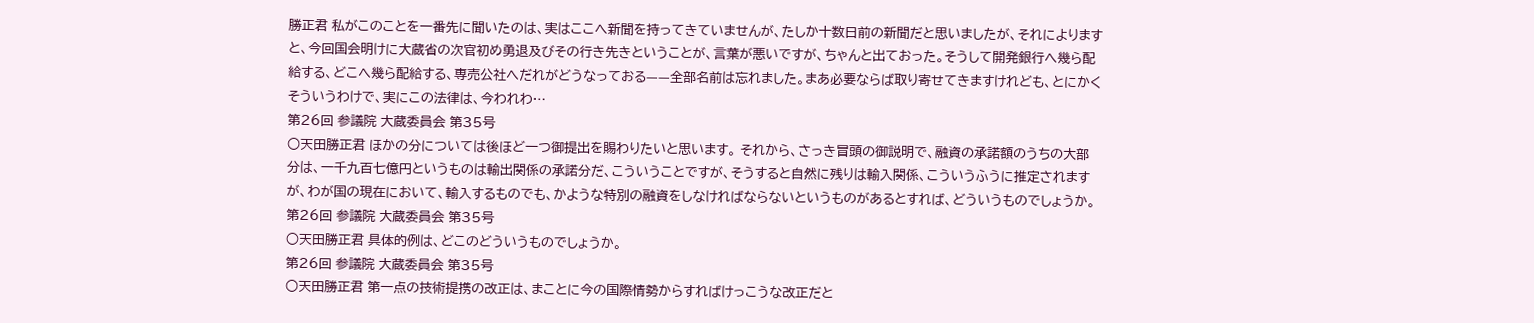勝正君 私がこのことを一番先に聞いたのは、実はここへ新聞を持ってきていませんが、たしか十数日前の新聞だと思いましたが、それによりますと、今回国会明けに大蔵省の次官初め勇退及びその行き先きということが、言葉が悪いですが、ちゃんと出ておった。そうして開発銀行へ幾ら配給する、どこへ幾ら配給する、専売公社へだれがどうなっておる——全部名前は忘れました。まあ必要ならば取り寄せてきますけれども、とにかくそういうわけで、実にこの法律は、今われわ…
第26回 参議院 大蔵委員会 第35号
○天田勝正君 ほかの分については後ほど一つ御提出を賜わりたいと思います。 それから、さっき冒頭の御説明で、融資の承諾額のうちの大部分は、一千九百七億円というものは輸出関係の承諾分だ、こういうことですが、そうすると自然に残りは輸入関係、こういうふうに推定されますが、わが国の現在において、輸入するものでも、かような特別の融資をしなければならないというものがあるとすれば、どういうものでしょうか。
第26回 参議院 大蔵委員会 第35号
○天田勝正君 具体的例は、どこのどういうものでしょうか。
第26回 参議院 大蔵委員会 第35号
○天田勝正君 第一点の技術提携の改正は、まことに今の国際情勢からすればけっこうな改正だと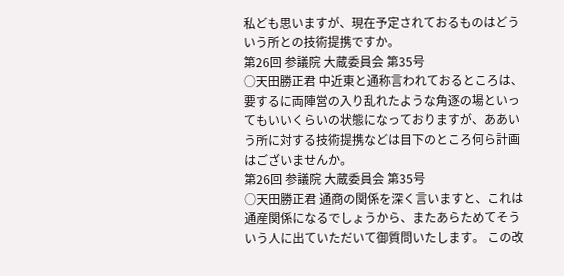私ども思いますが、現在予定されておるものはどういう所との技術提携ですか。
第26回 参議院 大蔵委員会 第35号
○天田勝正君 中近東と通称言われておるところは、要するに両陣営の入り乱れたような角逐の場といってもいいくらいの状態になっておりますが、ああいう所に対する技術提携などは目下のところ何ら計画はございませんか。
第26回 参議院 大蔵委員会 第35号
○天田勝正君 通商の関係を深く言いますと、これは通産関係になるでしょうから、またあらためてそういう人に出ていただいて御質問いたします。 この改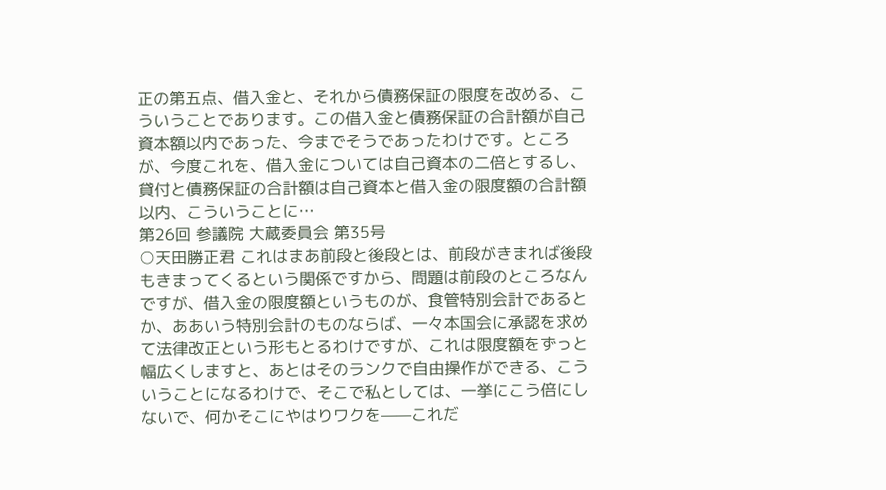正の第五点、借入金と、それから債務保証の限度を改める、こういうことであります。この借入金と債務保証の合計額が自己資本額以内であった、今までそうであったわけです。ところが、今度これを、借入金については自己資本の二倍とするし、貸付と債務保証の合計額は自己資本と借入金の限度額の合計額以内、こういうことに…
第26回 参議院 大蔵委員会 第35号
○天田勝正君 これはまあ前段と後段とは、前段がきまれば後段もきまってくるという関係ですから、問題は前段のところなんですが、借入金の限度額というものが、食管特別会計であるとか、ああいう特別会計のものならば、一々本国会に承認を求めて法律改正という形もとるわけですが、これは限度額をずっと幅広くしますと、あとはそのランクで自由操作ができる、こういうことになるわけで、そこで私としては、一挙にこう倍にしないで、何かそこにやはりワクを——これだ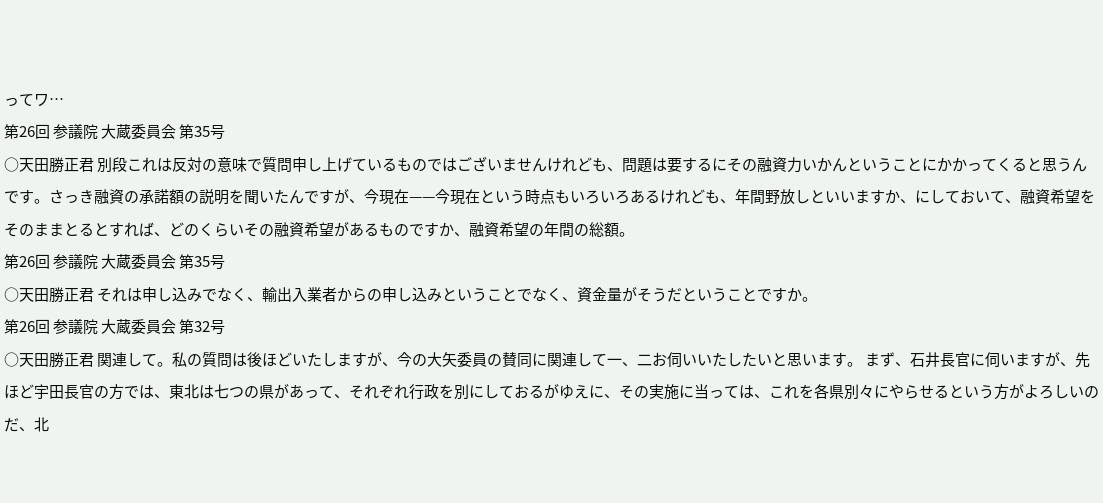ってワ…
第26回 参議院 大蔵委員会 第35号
○天田勝正君 別段これは反対の意味で質問申し上げているものではございませんけれども、問題は要するにその融資力いかんということにかかってくると思うんです。さっき融資の承諾額の説明を聞いたんですが、今現在——今現在という時点もいろいろあるけれども、年間野放しといいますか、にしておいて、融資希望をそのままとるとすれば、どのくらいその融資希望があるものですか、融資希望の年間の総額。
第26回 参議院 大蔵委員会 第35号
○天田勝正君 それは申し込みでなく、輸出入業者からの申し込みということでなく、資金量がそうだということですか。
第26回 参議院 大蔵委員会 第32号
○天田勝正君 関連して。私の質問は後ほどいたしますが、今の大矢委員の賛同に関連して一、二お伺いいたしたいと思います。 まず、石井長官に伺いますが、先ほど宇田長官の方では、東北は七つの県があって、それぞれ行政を別にしておるがゆえに、その実施に当っては、これを各県別々にやらせるという方がよろしいのだ、北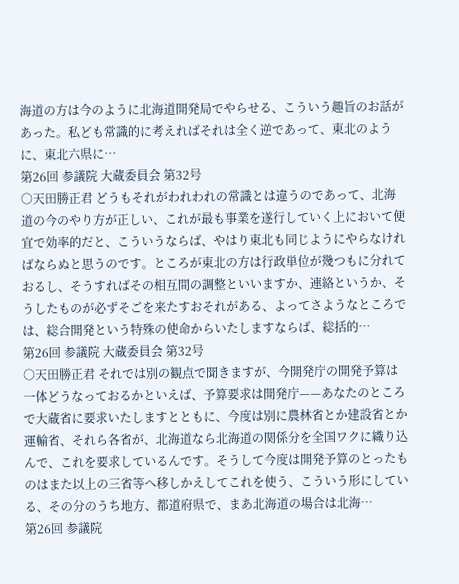海道の方は今のように北海道開発局でやらせる、こういう趣旨のお話があった。私ども常識的に考えればそれは全く逆であって、東北のように、東北六県に…
第26回 参議院 大蔵委員会 第32号
○天田勝正君 どうもそれがわれわれの常識とは違うのであって、北海道の今のやり方が正しい、これが最も事業を遂行していく上において便宜で効率的だと、こういうならば、やはり東北も同じようにやらなければならぬと思うのです。ところが東北の方は行政単位が幾つもに分れておるし、そうすればその相互間の調整といいますか、連絡というか、そうしたものが必ずそごを来たすおそれがある、よってさようなところでは、総合開発という特殊の使命からいたしますならば、総括的…
第26回 参議院 大蔵委員会 第32号
○天田勝正君 それでは別の観点で聞きますが、今開発庁の開発予算は一体どうなっておるかといえば、予算要求は開発庁——あなたのところで大蔵省に要求いたしますとともに、今度は別に農林省とか建設省とか運輸省、それら各省が、北海道なら北海道の関係分を全国ワクに織り込んで、これを要求しているんです。そうして今度は開発予算のとったものはまた以上の三省等へ移しかえしてこれを使う、こういう形にしている、その分のうち地方、都道府県で、まあ北海道の場合は北海…
第26回 参議院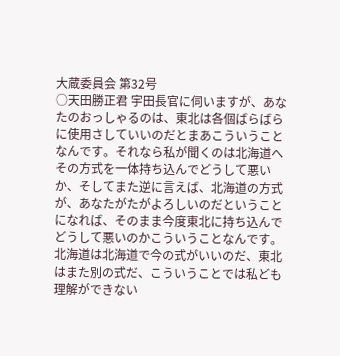大蔵委員会 第32号
○天田勝正君 宇田長官に伺いますが、あなたのおっしゃるのは、東北は各個ばらばらに使用さしていいのだとまあこういうことなんです。それなら私が聞くのは北海道へその方式を一体持ち込んでどうして悪いか、そしてまた逆に言えば、北海道の方式が、あなたがたがよろしいのだということになれば、そのまま今度東北に持ち込んでどうして悪いのかこういうことなんです。北海道は北海道で今の式がいいのだ、東北はまた別の式だ、こういうことでは私ども理解ができない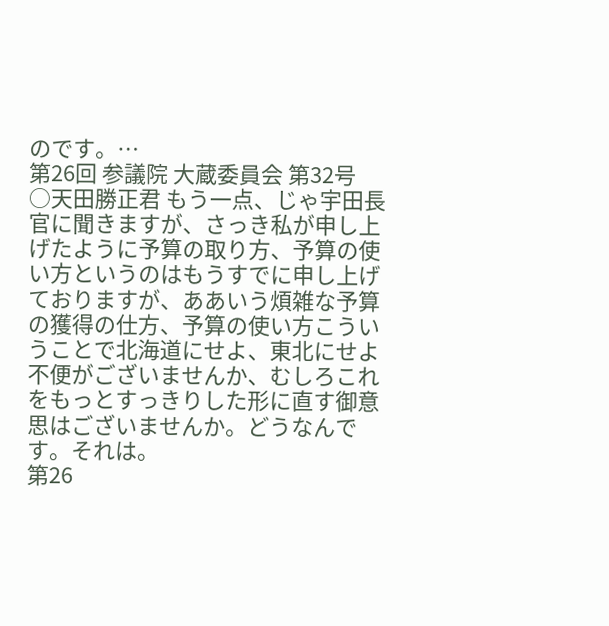のです。…
第26回 参議院 大蔵委員会 第32号
○天田勝正君 もう一点、じゃ宇田長官に聞きますが、さっき私が申し上げたように予算の取り方、予算の使い方というのはもうすでに申し上げておりますが、ああいう煩雑な予算の獲得の仕方、予算の使い方こういうことで北海道にせよ、東北にせよ不便がございませんか、むしろこれをもっとすっきりした形に直す御意思はございませんか。どうなんです。それは。
第26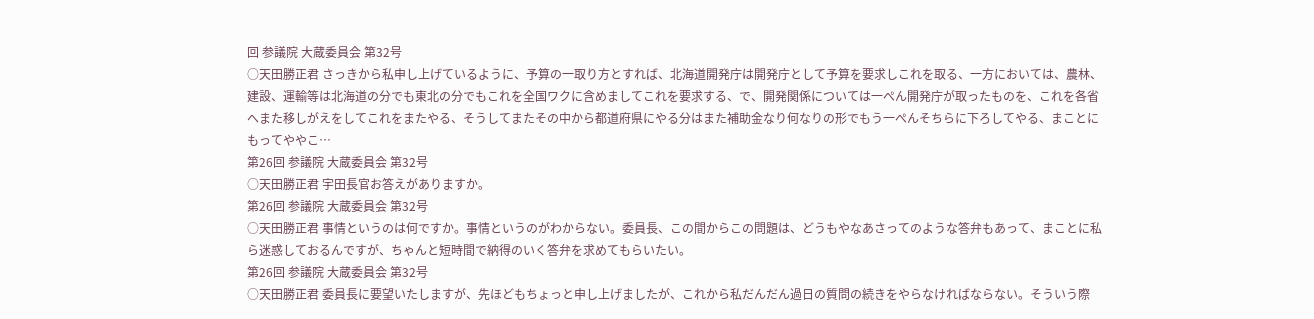回 参議院 大蔵委員会 第32号
○天田勝正君 さっきから私申し上げているように、予算の一取り方とすれば、北海道開発庁は開発庁として予算を要求しこれを取る、一方においては、農林、建設、運輸等は北海道の分でも東北の分でもこれを全国ワクに含めましてこれを要求する、で、開発関係については一ぺん開発庁が取ったものを、これを各省へまた移しがえをしてこれをまたやる、そうしてまたその中から都道府県にやる分はまた補助金なり何なりの形でもう一ぺんそちらに下ろしてやる、まことにもってややこ…
第26回 参議院 大蔵委員会 第32号
○天田勝正君 宇田長官お答えがありますか。
第26回 参議院 大蔵委員会 第32号
○天田勝正君 事情というのは何ですか。事情というのがわからない。委員長、この間からこの問題は、どうもやなあさってのような答弁もあって、まことに私ら迷惑しておるんですが、ちゃんと短時間で納得のいく答弁を求めてもらいたい。
第26回 参議院 大蔵委員会 第32号
○天田勝正君 委員長に要望いたしますが、先ほどもちょっと申し上げましたが、これから私だんだん過日の質問の続きをやらなければならない。そういう際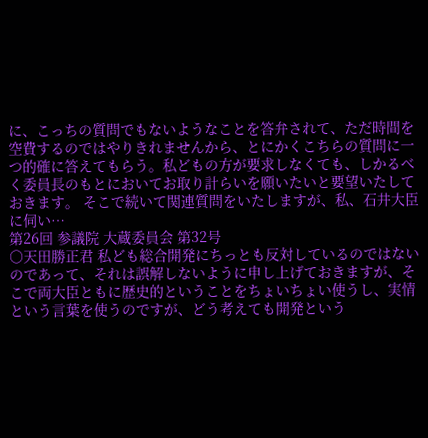に、こっちの質問でもないようなことを答弁されて、ただ時間を空費するのではやりきれませんから、とにかくこちらの質問に一つ的確に答えてもらう。私どもの方が要求しなくても、しかるべく委員長のもとにおいてお取り計らいを願いたいと要望いたしておきます。 そこで続いて関連質問をいたしますが、私、石井大臣に伺い…
第26回 参議院 大蔵委員会 第32号
○天田勝正君 私ども総合開発にちっとも反対しているのではないのであって、それは誤解しないように申し上げておきますが、そこで両大臣ともに歴史的ということをちょいちょい使うし、実情という言葉を使うのですが、どう考えても開発という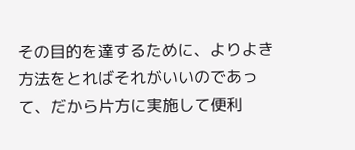その目的を達するために、よりよき方法をとればそれがいいのであって、だから片方に実施して便利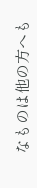なものは他の方へも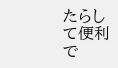たらして便利で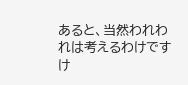あると、当然われわれは考えるわけですけ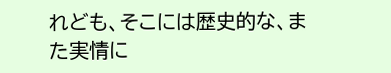れども、そこには歴史的な、また実情に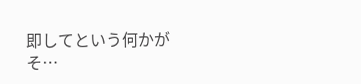即してという何かがそ…